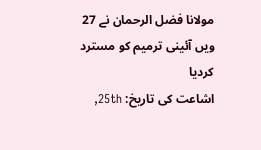مولانا فضل الرحمان نے 27 ویں آئینی ترمیم کو مسترد کردیا
اشاعت کی تاریخ: 25th,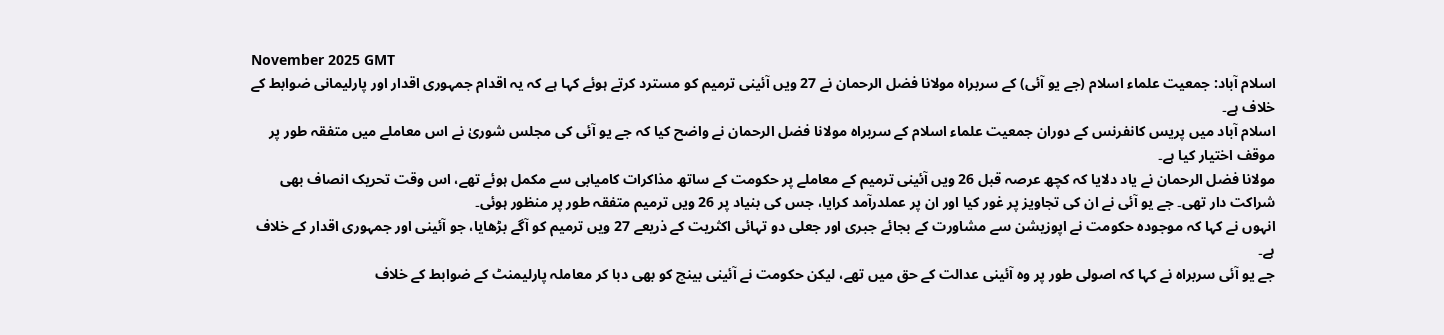November 2025 GMT
اسلام آباد: جمعیت علماء اسلام (جے یو آئی) کے سربراہ مولانا فضل الرحمان نے 27 ویں آئینی ترمیم کو مسترد کرتے ہوئے کہا ہے کہ یہ اقدام جمہوری اقدار اور پارلیمانی ضوابط کے خلاف ہے۔
اسلام آباد میں پریس کانفرنس کے دوران جمعیت علماء اسلام کے سربراہ مولانا فضل الرحمان نے واضح کیا کہ جے یو آئی کی مجلس شوریٰ نے اس معاملے میں متفقہ طور پر موقف اختیار کیا ہے۔
مولانا فضل الرحمان نے یاد دلایا کہ کچھ عرصہ قبل 26 ویں آئینی ترمیم کے معاملے پر حکومت کے ساتھ مذاکرات کامیابی سے مکمل ہوئے تھے، اس وقت تحریک انصاف بھی شراکت دار تھی۔ جے یو آئی نے ان کی تجاویز پر غور کیا اور ان پر عملدرآمد کرایا، جس کی بنیاد پر 26 ویں ترمیم متفقہ طور پر منظور ہوئی۔
انہوں نے کہا کہ موجودہ حکومت نے اپوزیشن سے مشاورت کے بجائے جبری اور جعلی دو تہائی اکثریت کے ذریعے 27 ویں ترمیم کو آگے بڑھایا، جو آئینی اور جمہوری اقدار کے خلاف ہے۔
جے یو آئی سربراہ نے کہا کہ اصولی طور پر وہ آئینی عدالت کے حق میں تھے، لیکن حکومت نے آئینی بینچ کو بھی دبا کر معاملہ پارلیمنٹ کے ضوابط کے خلاف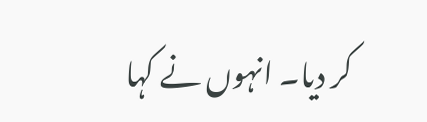کر دیا۔ انہوں نے کہا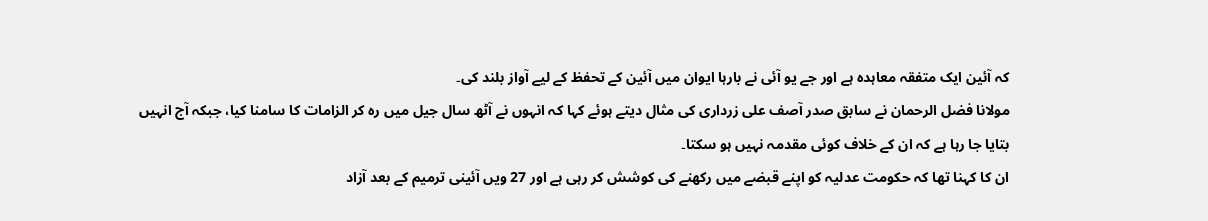کہ آئین ایک متفقہ معاہدہ ہے اور جے یو آئی نے بارہا ایوان میں آئین کے تحفظ کے لیے آواز بلند کی۔
مولانا فضل الرحمان نے سابق صدر آصف علی زرداری کی مثال دیتے ہوئے کہا کہ انہوں نے آٹھ سال جیل میں رہ کر الزامات کا سامنا کیا، جبکہ آج انہیں بتایا جا رہا ہے کہ ان کے خلاف کوئی مقدمہ نہیں ہو سکتا۔
ان کا کہنا تھا کہ حکومت عدلیہ کو اپنے قبضے میں رکھنے کی کوشش کر رہی ہے اور 27 ویں آئینی ترمیم کے بعد آزاد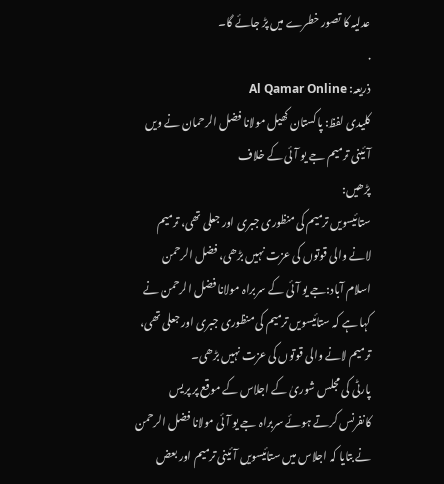عدلیہ کا تصور خطرے میں پڑ جائے گا۔
.
ذریعہ: Al Qamar Online
کلیدی لفظ: پاکستان کھیل مولانا فضل الرحمان نے ویں آئینی ترمیم جے یو آئی کے خلاف
پڑھیں:
ستائیسویں ترمیم کی منظوری جبری اور جعلی تھی، ترمیم لانے والی قوتوں کی عزت نہیں بڑھی، فضل الرحمن
اسلام آباد:جے یو آئی کے سربراہ مولانا فضل الرحمن نے کہا ہے کہ ستائیسویں ترمیم کی منظوری جبری اور جعلی تھی، ترمیم لانے والی قوتوں کی عزت نہیں بڑھی۔
پارٹی کی مجلس شوریٰ کے اجلاس کے موقع پر پریس کانفرنس کرتے ہوئے سربراہ جے یو آئی مولانا فضل الرحمن نے بتایا کہ اجلاس میں ستائیسویں آئینی ترمیم اور بعض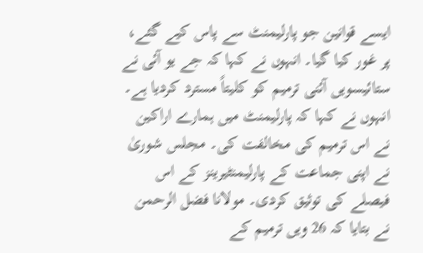ایسے قوانین جو پارلیمنٹ سے پاس کیے گئے، پر غور کیا گیا۔ انہوں نے کہا کہ جے یو آئی نے ستائیسویں آئنی ترمیم کو کلیتاً مسترد کردیا ہے۔
انہوں نے کہا کہ پارلیمنٹ میں ہمارے اراکین نے اس ترمیم کی مخالفت کی۔ مجلس شوریٰ نے اپنی جماعت کے پارلیمنٹیرینز کے اس فیصلے کی توثیق کردی۔ مولانا فضل الرحمن نے بتایا کہ 26 ویں ترمیم کے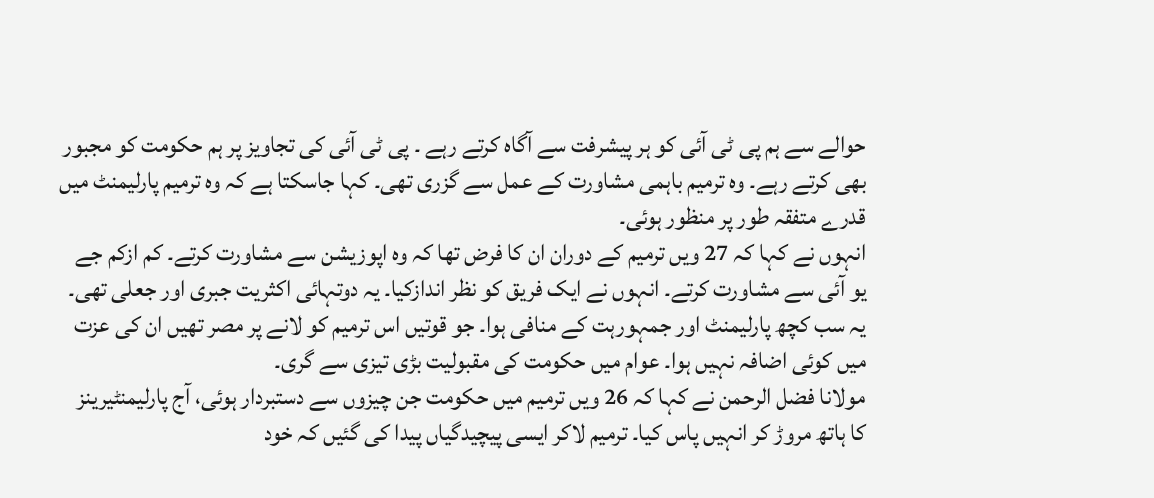حوالے سے ہم پی ٹی آئی کو ہر پیشرفت سے آگاہ کرتے رہے ۔ پی ٹی آئی کی تجاویز پر ہم حکومت کو مجبور بھی کرتے رہے۔ وہ ترمیم باہمی مشاورت کے عمل سے گزری تھی۔ کہا جاسکتا ہے کہ وہ ترمیم پارلیمنٹ میں قدرے متفقہ طور پر منظور ہوئی۔
انہوں نے کہا کہ 27 ویں ترمیم کے دوران ان کا فرض تھا کہ وہ اپوزیشن سے مشاورت کرتے۔ کم ازکم جے یو آئی سے مشاورت کرتے۔ انہوں نے ایک فریق کو نظر اندازکیا۔ یہ دوتہائی اکثریت جبری اور جعلی تھی۔ یہ سب کچھ پارلیمنٹ اور جمہورہت کے منافی ہوا۔ جو قوتیں اس ترمیم کو لانے پر مصر تھیں ان کی عزت میں کوئی اضافہ نہیں ہوا۔ عوام میں حکومت کی مقبولیت بڑی تیزی سے گری۔
مولانا فضل الرحمن نے کہا کہ 26 ویں ترمیم میں حکومت جن چیزوں سے دستبردار ہوئی، آج پارلیمنٹیرینز کا ہاتھ مروڑ کر انہیں پاس کیا۔ ترمیم لاکر ایسی پیچیدگیاں پیدا کی گئیں کہ خود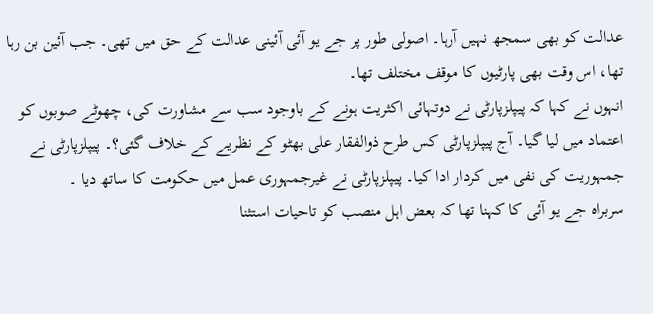عدالت کو بھی سمجھ نہیں آرہا۔ اصولی طور پر جے یو آئی آئینی عدالت کے حق میں تھی۔ جب آئین بن رہا تھا، اس وقت بھی پارٹیوں کا موقف مختلف تھا۔
انہوں نے کہا کہ پیپلزپارٹی نے دوتہائی اکثریت ہونے کے باوجود سب سے مشاورت کی، چھوٹے صوبوں کو اعتماد میں لیا گیا۔ آج پیپلزپارٹی کس طرح ذوالفقار علی بھٹو کے نظریے کے خلاف گئی؟۔ پیپلزپارٹی نے جمہوریت کی نفی میں کردار ادا کیا۔ پیپلزپارٹی نے غیرجمہوری عمل میں حکومت کا ساتھ دیا ۔
سربراہ جے یو آئی کا کہنا تھا کہ بعض اہل منصب کو تاحیات استثنا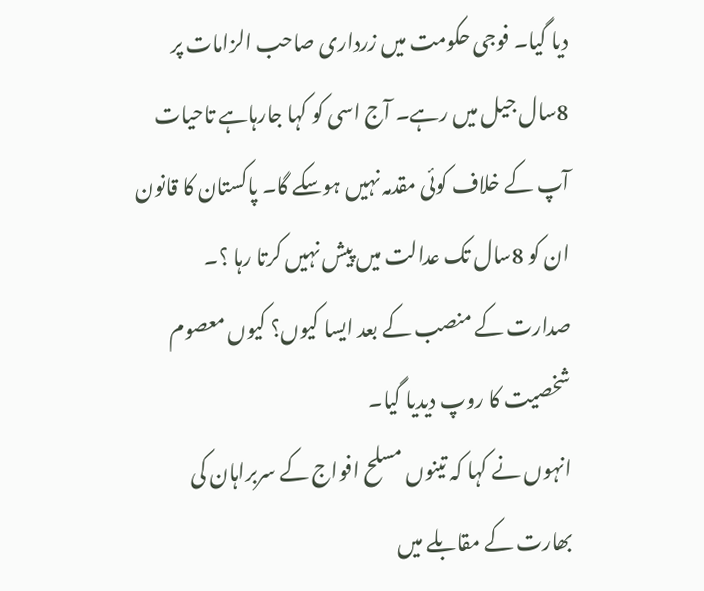دیا گیا۔ فوجی حکومت میں زرداری صاحب الزامات پر 8سال جیل میں رہے۔ آج اسی کو کہا جارہاہے تاحیات آپ کے خلاف کوئی مقدمہ نہیں ہوسکے گا۔ پاکستان کا قانون ان کو 8سال تک عدالت میں پیش نہیں کرتا رہا ؟۔ صدارت کے منصب کے بعد ایسا کیوں؟ کیوں معصوم شخصیت کا روپ دیدیا گیا۔
انہوں نے کہا کہ تینوں مسلح افواج کے سربراہان کی بھارت کے مقابلے میں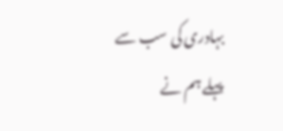بہادری کی سب سے پہلے ہم نے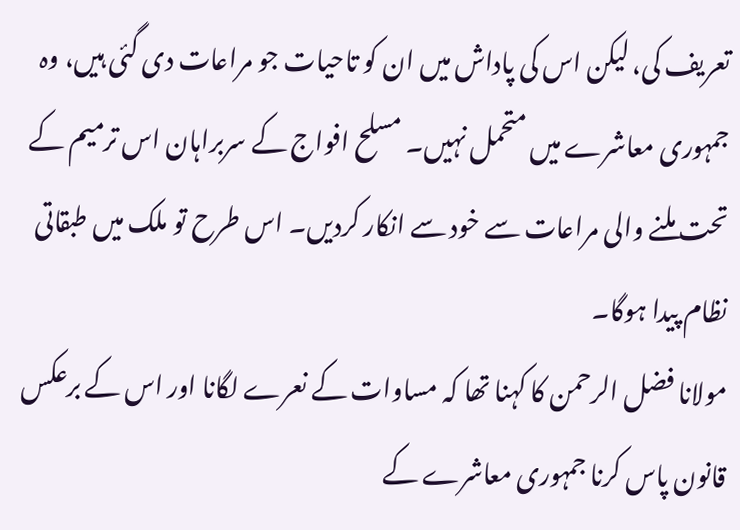تعریف کی، لیکن اس کی پاداش میں ان کو تاحیات جو مراعات دی گئی ہیں، وہ جمہوری معاشرے میں متحمل نہیں۔ مسلح افواج کے سربراہان اس ترمیم کے تحت ملنے والی مراعات سے خود سے انکار کردیں۔ اس طرح تو ملک میں طبقاتی نظام پیدا ہوگا۔
مولانا فضل الرحمن کا کہنا تھا کہ مساوات کے نعرے لگانا اور اس کے برعکس قانون پاس کرنا جمہوری معاشرے کے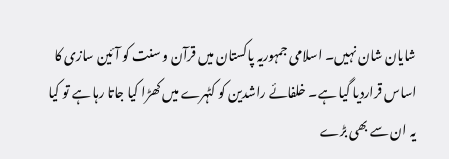شایان شان نہیں۔ اسلامی جمہوریہ پاکستان میں قرآن و سنت کو آئین سازی کا اساس قراردیا گیا ہے۔ خلفائے راشدین کو کٹہرے میں کھڑا کیا جاتا رہا ہے تو کیا یہ ان سے بھی بڑے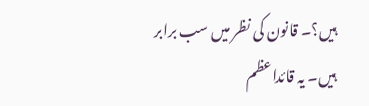ہیں؟۔ قانون کی نظر میں سب برابر ہیں۔ یہ قائداعظم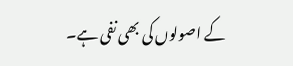کے اصولوں کی بھی نفی ہے۔